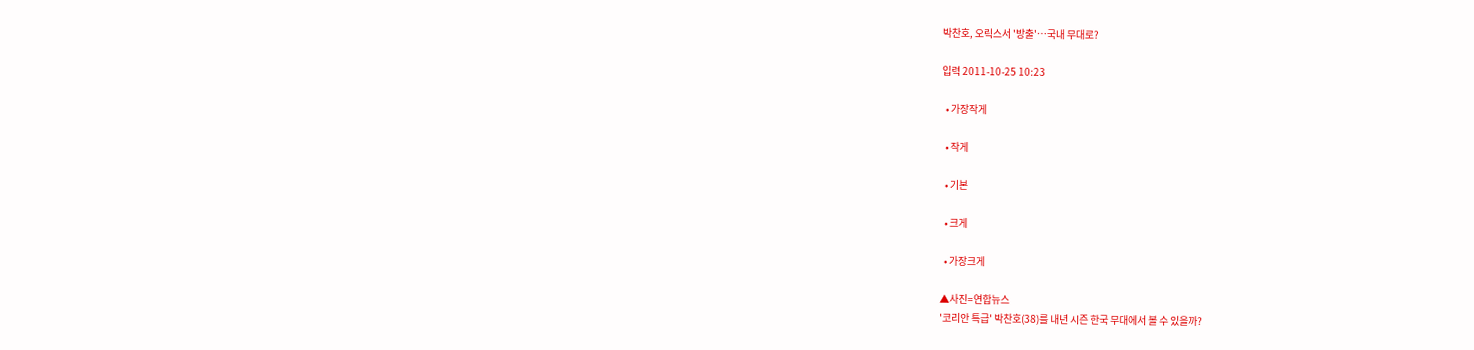박찬호, 오릭스서 '방출'…국내 무대로?

입력 2011-10-25 10:23

  • 가장작게

  • 작게

  • 기본

  • 크게

  • 가장크게

▲사진=연합뉴스
'코리안 특급' 박찬호(38)를 내년 시즌 한국 무대에서 볼 수 있을까?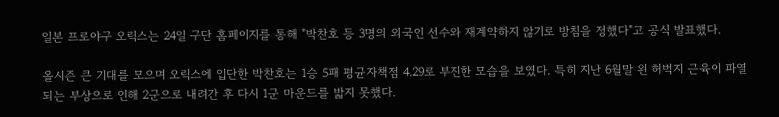일본 프로야구 오릭스는 24일 구단 홈페이지를 통해 "박찬호 등 3명의 외국인 선수와 재계약하지 않기로 방침을 정했다"고 공식 발표했다.

올시즌 큰 기대를 모으며 오릭스에 입단한 박찬호는 1승 5패 평균자책점 4.29로 부진한 모습을 보였다. 특히 지난 6월말 왼 허벅지 근육이 파열되는 부상으로 인해 2군으로 내려간 후 다시 1군 마운드를 밟지 못했다.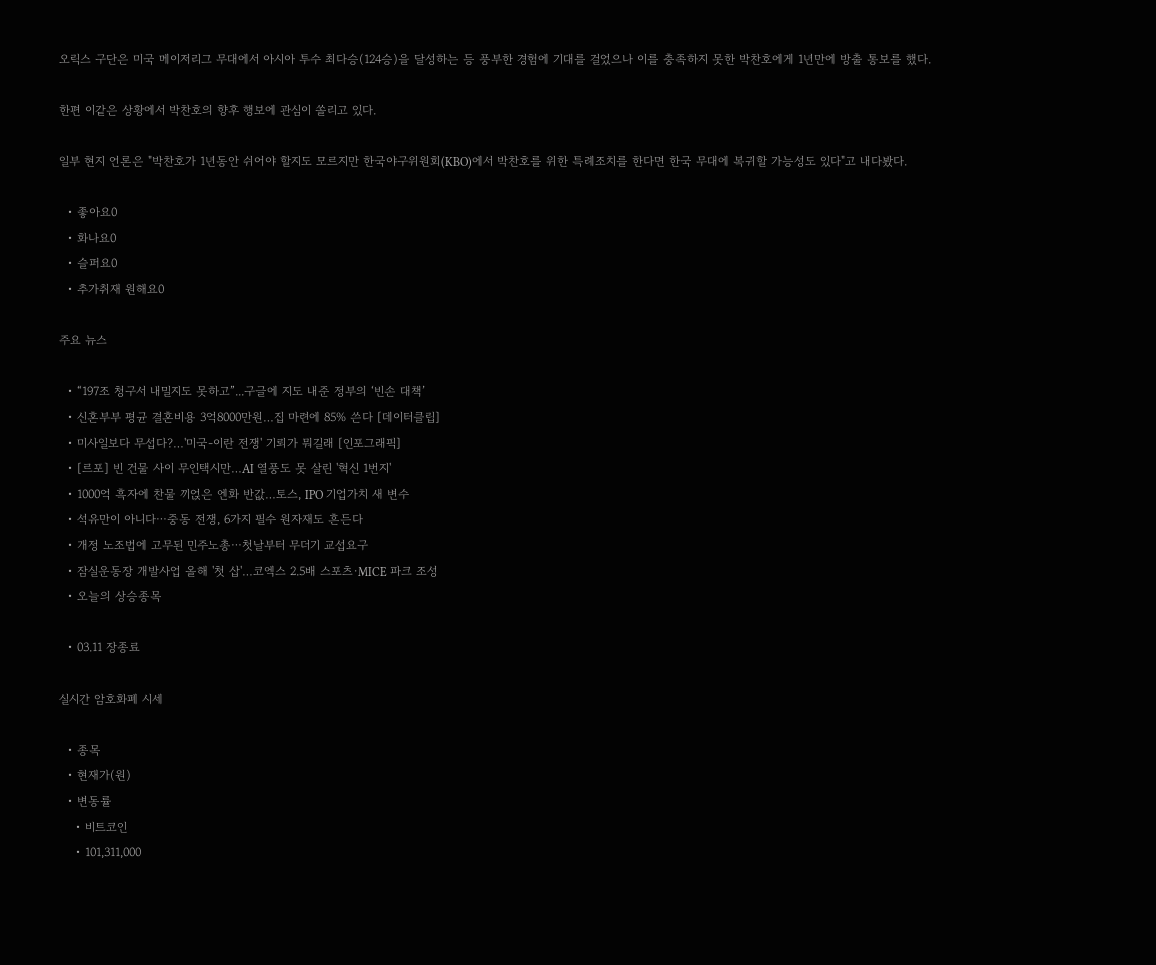오릭스 구단은 미국 메이저리그 무대에서 아시아 투수 최다승(124승)을 달성하는 등 풍부한 경험에 기대를 걸었으나 이를 충족하지 못한 박찬호에게 1년만에 방출 통보를 했다.

한편 이같은 상황에서 박찬호의 향후 행보에 관심이 쏠리고 있다.

일부 현지 언론은 "박찬호가 1년동안 쉬어야 할지도 모르지만 한국야구위원회(KBO)에서 박찬호를 위한 특례조치를 한다면 한국 무대에 복귀할 가능성도 있다"고 내다봤다.

  • 좋아요0
  • 화나요0
  • 슬퍼요0
  • 추가취재 원해요0

주요 뉴스

  • “197조 청구서 내밀지도 못하고”...구글에 지도 내준 정부의 ‘빈손 대책’
  • 신혼부부 평균 결혼비용 3억8000만원…집 마련에 85% 쓴다 [데이터클립]
  • 미사일보다 무섭다?…'미국-이란 전쟁' 기뢰가 뭐길래 [인포그래픽]
  • [르포] 빈 건물 사이 무인택시만…AI 열풍도 못 살린 '혁신 1번지'
  • 1000억 흑자에 찬물 끼얹은 엔화 반값…토스, IPO 기업가치 새 변수
  • 석유만이 아니다⋯중동 전쟁, 6가지 필수 원자재도 흔든다
  • 개정 노조법에 고무된 민주노총⋯첫날부터 무더기 교섭요구
  • 잠실운동장 개발사업 올해 '첫 삽'…코엑스 2.5배 스포츠·MICE 파크 조성
  • 오늘의 상승종목

  • 03.11 장종료

실시간 암호화폐 시세

  • 종목
  • 현재가(원)
  • 변동률
    • 비트코인
    • 101,311,000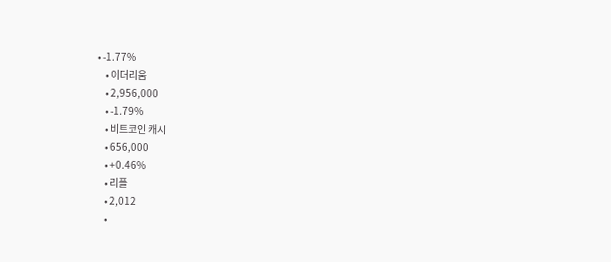• -1.77%
    • 이더리움
    • 2,956,000
    • -1.79%
    • 비트코인 캐시
    • 656,000
    • +0.46%
    • 리플
    • 2,012
    •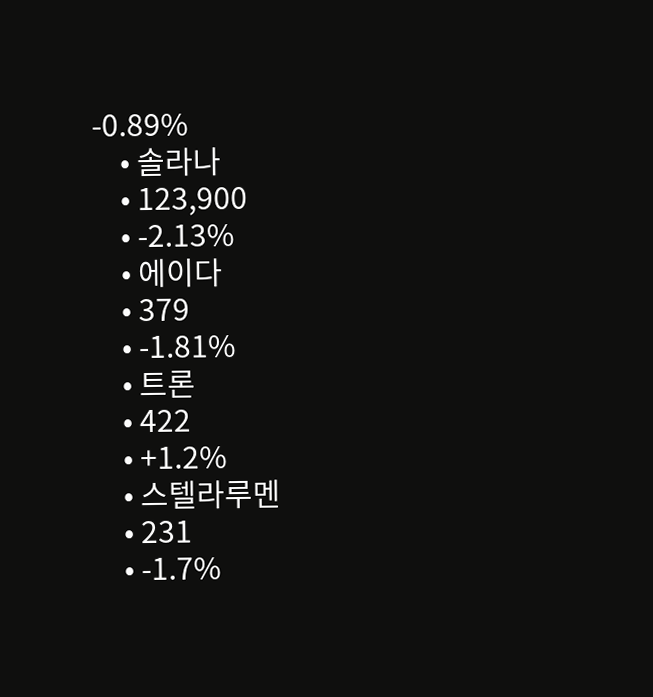-0.89%
    • 솔라나
    • 123,900
    • -2.13%
    • 에이다
    • 379
    • -1.81%
    • 트론
    • 422
    • +1.2%
    • 스텔라루멘
    • 231
    • -1.7%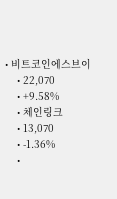• 비트코인에스브이
    • 22,070
    • +9.58%
    • 체인링크
    • 13,070
    • -1.36%
    •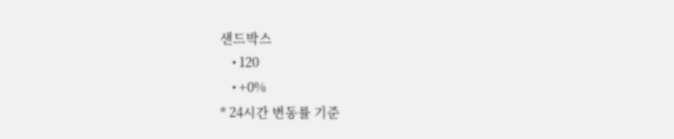샌드박스
    • 120
    • +0%
* 24시간 변동률 기준